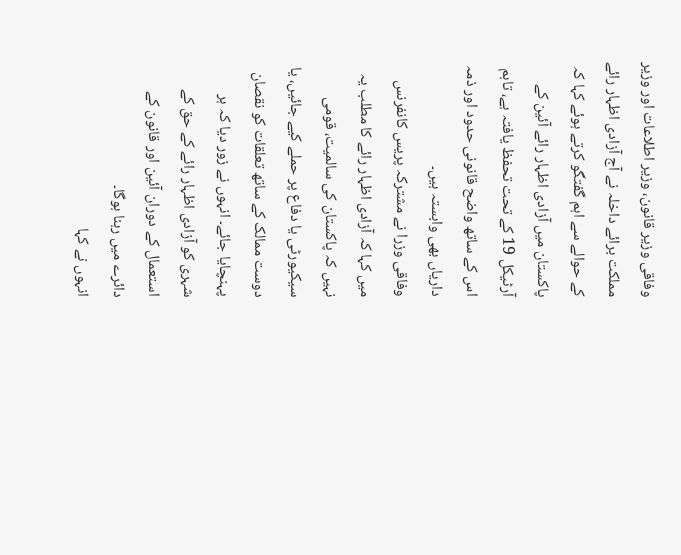وفاقی وزیر قانون، وزیر اطلاعات اور وزیر مملکت برائے داخلہ نے آج آزادی اظہار رائے کے حوالے سے اہم گفتگو کرتے ہوئے کہا کہ پاکستان میں آزادی اظہار رائے آئین کے آرٹیکل 19 کے تحت تحفظ یافتہ ہے، تاہم اس کے ساتھ واضح قانونی حدود اور ذمہ داریاں بھی وابستہ ہیں۔
وفاقی وزرا نے مشترکہ پریس کانفرنس میں کہا کہ آزادی اظہار رائے کا مطلب یہ نہیں کہ پاکستان کی سالمیت، قومی سیکیورٹی یا دفاع پر حملے کیے جائیں، یا دوست ممالک کے ساتھ تعلقات کو نقصان پہنچایا جائے۔ انہوں نے زور دیا کہ ہر شہری کو آزادی اظہار رائے کے حق کے استعمال کے دوران آئین اور قانون کے دائرے میں رہنا ہوگا۔
انہوں نے کہا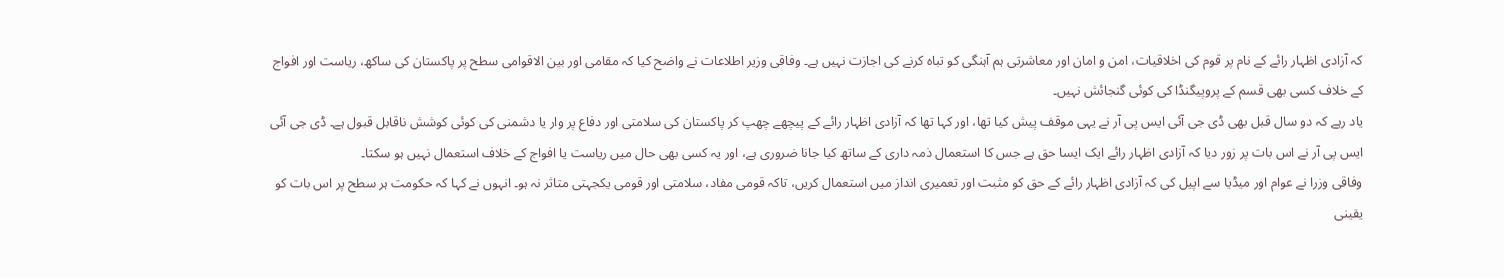کہ آزادی اظہار رائے کے نام پر قوم کی اخلاقیات، امن و امان اور معاشرتی ہم آہنگی کو تباہ کرنے کی اجازت نہیں ہے۔ وفاقی وزیر اطلاعات نے واضح کیا کہ مقامی اور بین الاقوامی سطح پر پاکستان کی ساکھ، ریاست اور افواج کے خلاف کسی بھی قسم کے پروپیگنڈا کی کوئی گنجائش نہیں۔
یاد رہے کہ دو سال قبل بھی ڈی جی آئی ایس پی آر نے یہی موقف پیش کیا تھا، اور کہا تھا کہ آزادی اظہار رائے کے پیچھے چھپ کر پاکستان کی سلامتی اور دفاع پر وار یا دشمنی کی کوئی کوشش ناقابل قبول ہے۔ ڈی جی آئی ایس پی آر نے اس بات پر زور دیا کہ آزادی اظہار رائے ایک ایسا حق ہے جس کا استعمال ذمہ داری کے ساتھ کیا جانا ضروری ہے، اور یہ کسی بھی حال میں ریاست یا افواج کے خلاف استعمال نہیں ہو سکتا۔
وفاقی وزرا نے عوام اور میڈیا سے اپیل کی کہ آزادی اظہار رائے کے حق کو مثبت اور تعمیری انداز میں استعمال کریں، تاکہ قومی مفاد، سلامتی اور قومی یکجہتی متاثر نہ ہو۔ انہوں نے کہا کہ حکومت ہر سطح پر اس بات کو یقینی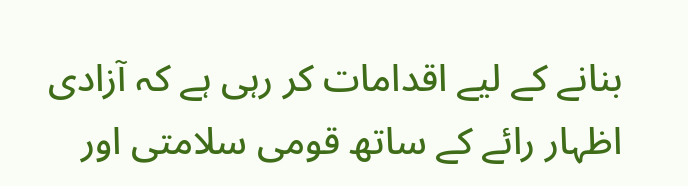بنانے کے لیے اقدامات کر رہی ہے کہ آزادی اظہار رائے کے ساتھ قومی سلامتی اور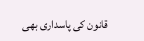قانون کی پاسداری بھی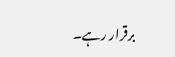برقرار رہے۔